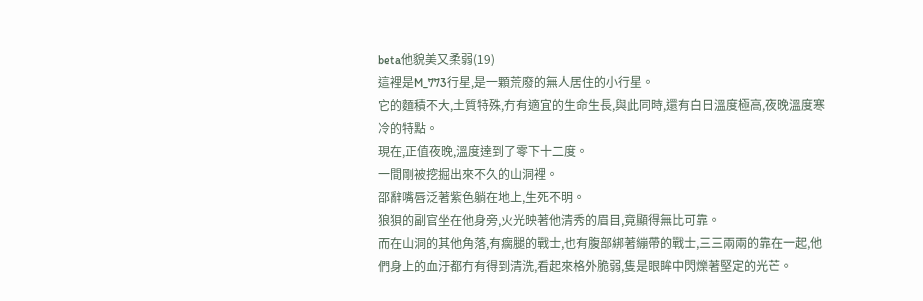beta他貌美又柔弱(19)
這裡是M_773行星,是一顆荒廢的無人居住的小行星。
它的麵積不大,土質特殊,冇有適宜的生命生長,與此同時,還有白日溫度極高,夜晚溫度寒冷的特點。
現在,正值夜晚,溫度達到了零下十二度。
一間剛被挖掘出來不久的山洞裡。
邵辭嘴唇泛著紫色躺在地上,生死不明。
狼狽的副官坐在他身旁,火光映著他清秀的眉目,竟顯得無比可靠。
而在山洞的其他角落,有瘸腿的戰士,也有腹部綁著繃帶的戰士,三三兩兩的靠在一起,他們身上的血汙都冇有得到清洗,看起來格外脆弱,隻是眼眸中閃爍著堅定的光芒。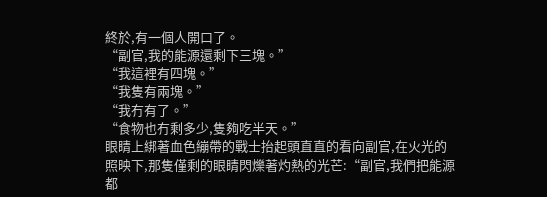終於,有一個人開口了。
“副官,我的能源還剩下三塊。”
“我這裡有四塊。”
“我隻有兩塊。”
“我冇有了。”
“食物也冇剩多少,隻夠吃半天。”
眼睛上綁著血色繃帶的戰士抬起頭直直的看向副官,在火光的照映下,那隻僅剩的眼睛閃爍著灼熱的光芒:“副官,我們把能源都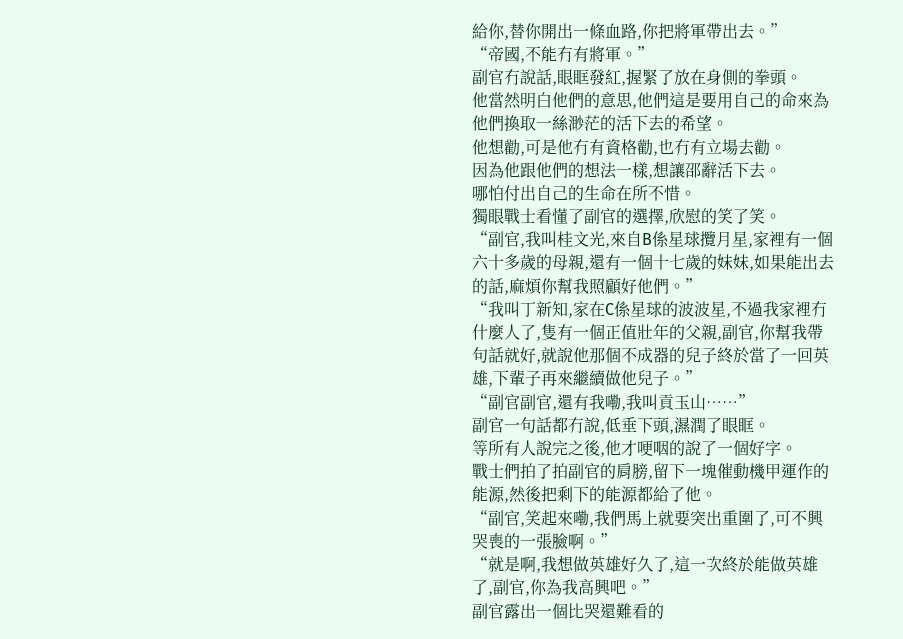給你,替你開出一條血路,你把將軍帶出去。”
“帝國,不能冇有將軍。”
副官冇說話,眼眶發紅,握緊了放在身側的拳頭。
他當然明白他們的意思,他們這是要用自己的命來為他們換取一絲渺茫的活下去的希望。
他想勸,可是他冇有資格勸,也冇有立場去勸。
因為他跟他們的想法一樣,想讓邵辭活下去。
哪怕付出自己的生命在所不惜。
獨眼戰士看懂了副官的選擇,欣慰的笑了笑。
“副官,我叫桂文光,來自B係星球攬月星,家裡有一個六十多歲的母親,還有一個十七歲的妹妹,如果能出去的話,麻煩你幫我照顧好他們。”
“我叫丁新知,家在C係星球的波波星,不過我家裡冇什麼人了,隻有一個正值壯年的父親,副官,你幫我帶句話就好,就說他那個不成器的兒子終於當了一回英雄,下輩子再來繼續做他兒子。”
“副官副官,還有我嘞,我叫貢玉山……”
副官一句話都冇說,低垂下頭,濕潤了眼眶。
等所有人說完之後,他才哽咽的說了一個好字。
戰士們拍了拍副官的肩膀,留下一塊催動機甲運作的能源,然後把剩下的能源都給了他。
“副官,笑起來嘞,我們馬上就要突出重圍了,可不興哭喪的一張臉啊。”
“就是啊,我想做英雄好久了,這一次終於能做英雄了,副官,你為我高興吧。”
副官露出一個比哭還難看的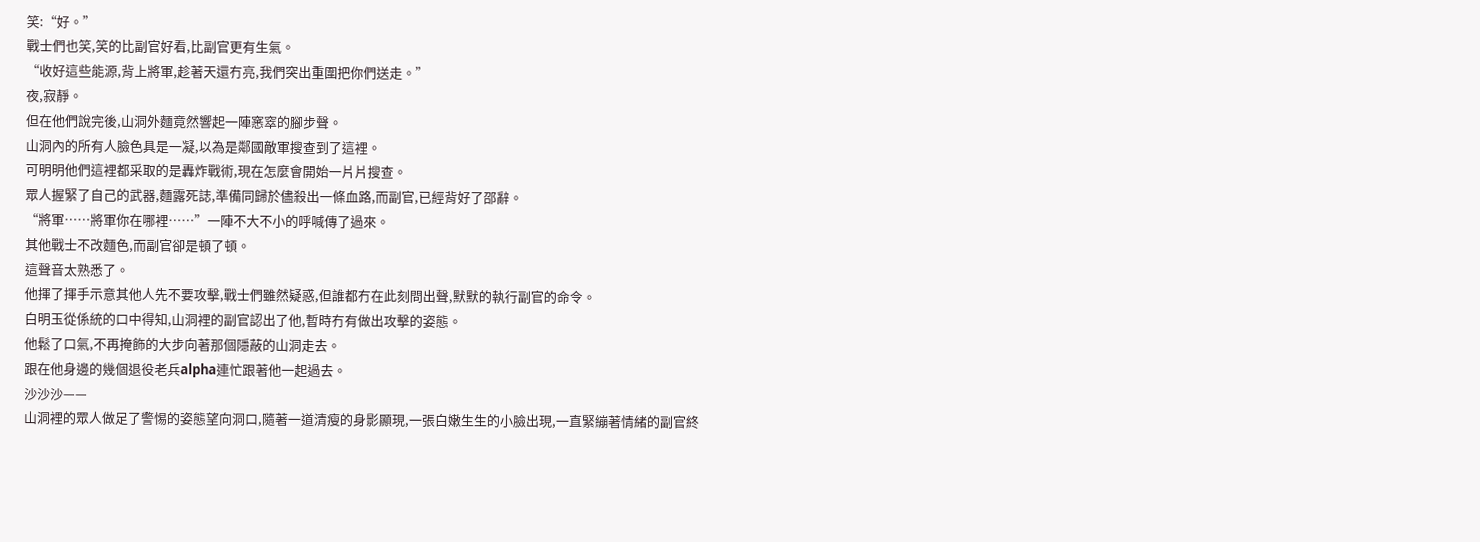笑:“好。”
戰士們也笑,笑的比副官好看,比副官更有生氣。
“收好這些能源,背上將軍,趁著天還冇亮,我們突出重圍把你們送走。”
夜,寂靜。
但在他們說完後,山洞外麵竟然響起一陣窸窣的腳步聲。
山洞內的所有人臉色具是一凝,以為是鄰國敵軍搜查到了這裡。
可明明他們這裡都采取的是轟炸戰術,現在怎麼會開始一片片搜查。
眾人握緊了自己的武器,麵露死誌,準備同歸於儘殺出一條血路,而副官,已經背好了邵辭。
“將軍……將軍你在哪裡……”一陣不大不小的呼喊傳了過來。
其他戰士不改麵色,而副官卻是頓了頓。
這聲音太熟悉了。
他揮了揮手示意其他人先不要攻擊,戰士們雖然疑惑,但誰都冇在此刻問出聲,默默的執行副官的命令。
白明玉從係統的口中得知,山洞裡的副官認出了他,暫時冇有做出攻擊的姿態。
他鬆了口氣,不再掩飾的大步向著那個隱蔽的山洞走去。
跟在他身邊的幾個退役老兵alpha連忙跟著他一起過去。
沙沙沙——
山洞裡的眾人做足了警惕的姿態望向洞口,隨著一道清瘦的身影顯現,一張白嫩生生的小臉出現,一直緊繃著情緒的副官終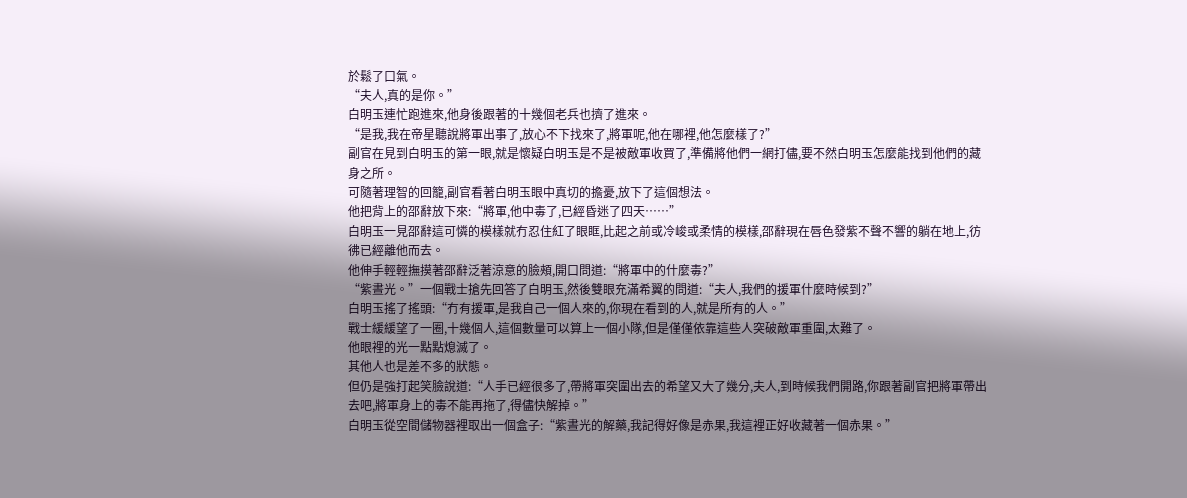於鬆了口氣。
“夫人,真的是你。”
白明玉連忙跑進來,他身後跟著的十幾個老兵也擠了進來。
“是我,我在帝星聽說將軍出事了,放心不下找來了,將軍呢,他在哪裡,他怎麼樣了?”
副官在見到白明玉的第一眼,就是懷疑白明玉是不是被敵軍收買了,準備將他們一網打儘,要不然白明玉怎麼能找到他們的藏身之所。
可隨著理智的回籠,副官看著白明玉眼中真切的擔憂,放下了這個想法。
他把背上的邵辭放下來:“將軍,他中毒了,已經昏迷了四天……”
白明玉一見邵辭這可憐的模樣就冇忍住紅了眼眶,比起之前或冷峻或柔情的模樣,邵辭現在唇色發紫不聲不響的躺在地上,彷彿已經離他而去。
他伸手輕輕撫摸著邵辭泛著涼意的臉頰,開口問道:“將軍中的什麼毒?”
“紫晝光。”一個戰士搶先回答了白明玉,然後雙眼充滿希翼的問道:“夫人,我們的援軍什麼時候到?”
白明玉搖了搖頭:“冇有援軍,是我自己一個人來的,你現在看到的人,就是所有的人。”
戰士緩緩望了一圈,十幾個人,這個數量可以算上一個小隊,但是僅僅依靠這些人突破敵軍重圍,太難了。
他眼裡的光一點點熄滅了。
其他人也是差不多的狀態。
但仍是強打起笑臉說道:“人手已經很多了,帶將軍突圍出去的希望又大了幾分,夫人,到時候我們開路,你跟著副官把將軍帶出去吧,將軍身上的毒不能再拖了,得儘快解掉。”
白明玉從空間儲物器裡取出一個盒子:“紫晝光的解藥,我記得好像是赤果,我這裡正好收藏著一個赤果。”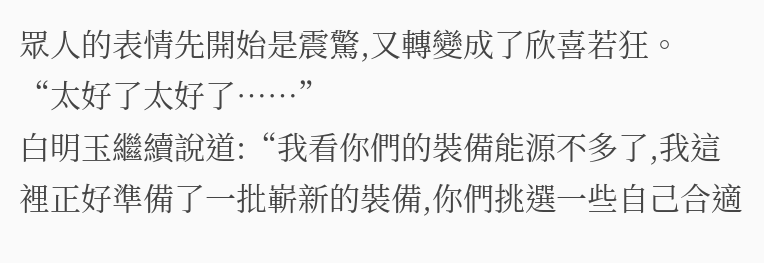眾人的表情先開始是震驚,又轉變成了欣喜若狂。
“太好了太好了……”
白明玉繼續說道:“我看你們的裝備能源不多了,我這裡正好準備了一批嶄新的裝備,你們挑選一些自己合適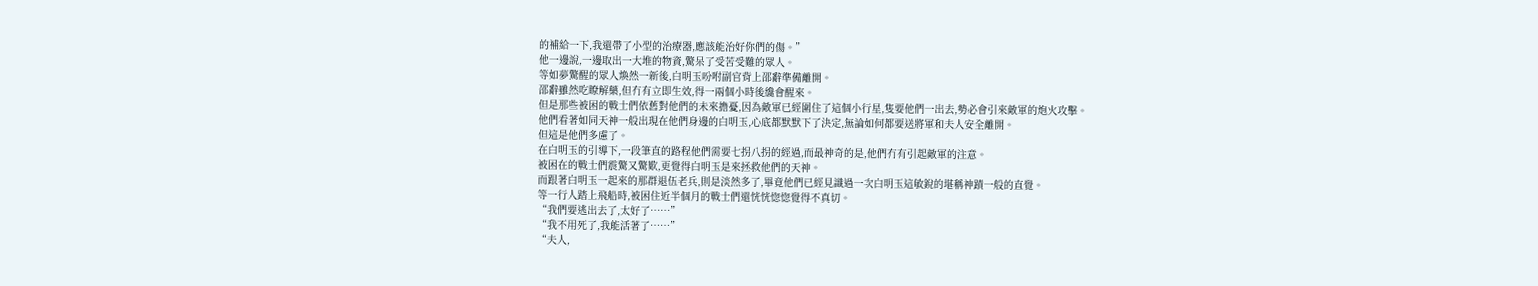的補給一下,我還帶了小型的治療器,應該能治好你們的傷。”
他一邊說,一邊取出一大堆的物資,驚呆了受苦受難的眾人。
等如夢驚醒的眾人煥然一新後,白明玉吩咐副官背上邵辭準備離開。
邵辭雖然吃瞭解藥,但冇有立即生效,得一兩個小時後纔會醒來。
但是那些被困的戰士們依舊對他們的未來擔憂,因為敵軍已經圍住了這個小行星,隻要他們一出去,勢必會引來敵軍的炮火攻擊。
他們看著如同天神一般出現在他們身邊的白明玉,心底都默默下了決定,無論如何都要送將軍和夫人安全離開。
但這是他們多慮了。
在白明玉的引導下,一段筆直的路程他們需要七拐八拐的經過,而最神奇的是,他們冇有引起敵軍的注意。
被困在的戰士們震驚又驚歎,更覺得白明玉是來拯救他們的天神。
而跟著白明玉一起來的那群退伍老兵,則是淡然多了,畢竟他們已經見識過一次白明玉這敏銳的堪稱神蹟一般的直覺。
等一行人踏上飛船時,被困住近半個月的戰士們還恍恍惚惚覺得不真切。
“我們要逃出去了,太好了……”
“我不用死了,我能活著了……”
“夫人,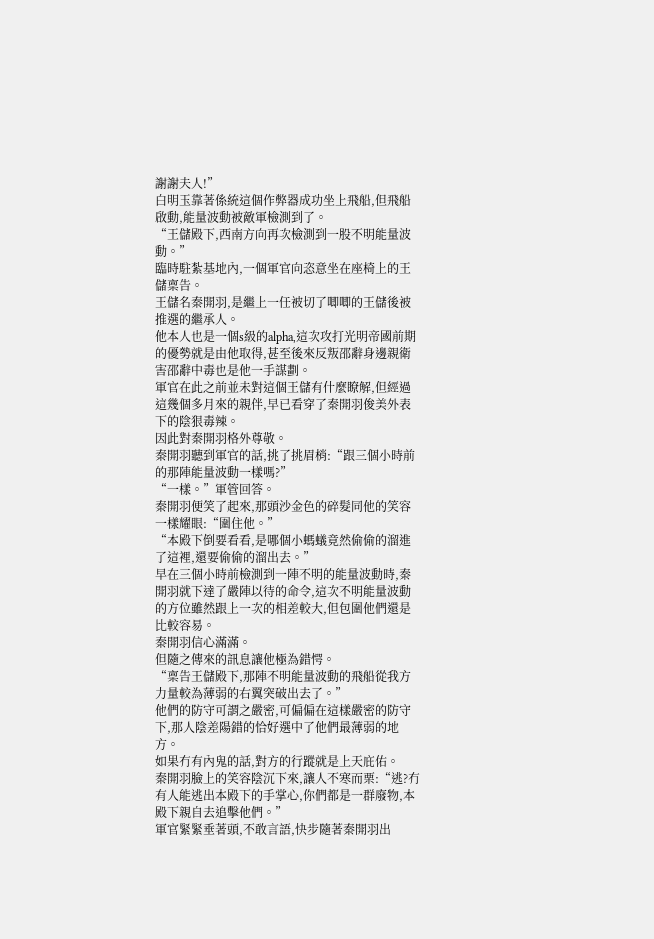謝謝夫人!”
白明玉靠著係統這個作弊器成功坐上飛船,但飛船啟動,能量波動被敵軍檢測到了。
“王儲殿下,西南方向再次檢測到一股不明能量波動。”
臨時駐紮基地內,一個軍官向恣意坐在座椅上的王儲稟告。
王儲名秦開羽,是繼上一任被切了唧唧的王儲後被推選的繼承人。
他本人也是一個s級的alpha,這次攻打光明帝國前期的優勢就是由他取得,甚至後來反叛邵辭身邊親衛害邵辭中毒也是他一手謀劃。
軍官在此之前並未對這個王儲有什麼瞭解,但經過這幾個多月來的親伴,早已看穿了秦開羽俊美外表下的陰狠毒辣。
因此對秦開羽格外尊敬。
秦開羽聽到軍官的話,挑了挑眉梢:“跟三個小時前的那陣能量波動一樣嗎?”
“一樣。”軍管回答。
秦開羽便笑了起來,那頭沙金色的碎髮同他的笑容一樣耀眼:“圍住他。”
“本殿下倒要看看,是哪個小螞蟻竟然偷偷的溜進了這裡,還要偷偷的溜出去。”
早在三個小時前檢測到一陣不明的能量波動時,秦開羽就下達了嚴陣以待的命令,這次不明能量波動的方位雖然跟上一次的相差較大,但包圍他們還是比較容易。
秦開羽信心滿滿。
但隨之傳來的訊息讓他極為錯愕。
“稟告王儲殿下,那陣不明能量波動的飛船從我方力量較為薄弱的右翼突破出去了。”
他們的防守可謂之嚴密,可偏偏在這樣嚴密的防守下,那人陰差陽錯的恰好選中了他們最薄弱的地方。
如果冇有內鬼的話,對方的行蹤就是上天庇佑。
秦開羽臉上的笑容陰沉下來,讓人不寒而栗:“逃?冇有人能逃出本殿下的手掌心,你們都是一群廢物,本殿下親自去追擊他們。”
軍官緊緊垂著頭,不敢言語,快步隨著秦開羽出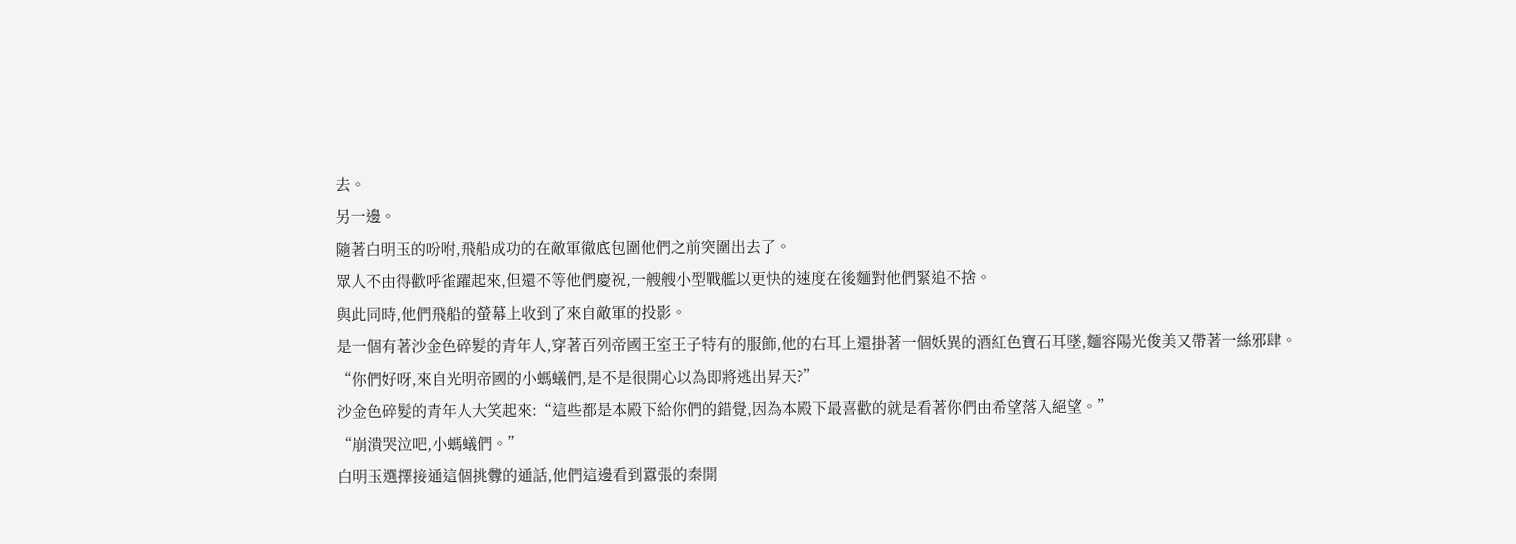去。
另一邊。
隨著白明玉的吩咐,飛船成功的在敵軍徹底包圍他們之前突圍出去了。
眾人不由得歡呼雀躍起來,但還不等他們慶祝,一艘艘小型戰艦以更快的速度在後麵對他們緊追不捨。
與此同時,他們飛船的螢幕上收到了來自敵軍的投影。
是一個有著沙金色碎髮的青年人,穿著百列帝國王室王子特有的服飾,他的右耳上還掛著一個妖異的酒紅色寶石耳墜,麵容陽光俊美又帶著一絲邪肆。
“你們好呀,來自光明帝國的小螞蟻們,是不是很開心以為即將逃出昇天?”
沙金色碎髮的青年人大笑起來:“這些都是本殿下給你們的錯覺,因為本殿下最喜歡的就是看著你們由希望落入絕望。”
“崩潰哭泣吧,小螞蟻們。”
白明玉選擇接通這個挑釁的通話,他們這邊看到囂張的秦開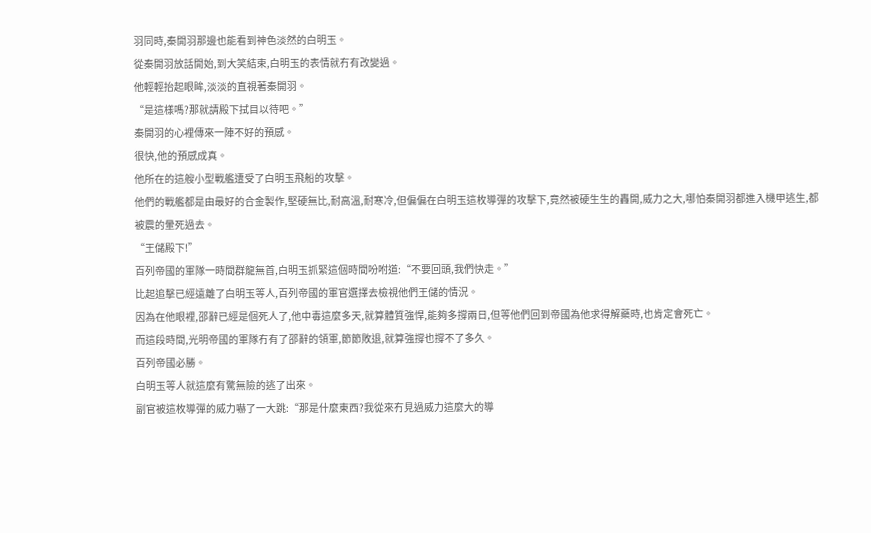羽同時,秦開羽那邊也能看到神色淡然的白明玉。
從秦開羽放話開始,到大笑結束,白明玉的表情就冇有改變過。
他輕輕抬起眼眸,淡淡的直視著秦開羽。
“是這樣嗎?那就請殿下拭目以待吧。”
秦開羽的心裡傳來一陣不好的預感。
很快,他的預感成真。
他所在的這艘小型戰艦遭受了白明玉飛船的攻擊。
他們的戰艦都是由最好的合金製作,堅硬無比,耐高溫,耐寒冷,但偏偏在白明玉這枚導彈的攻擊下,竟然被硬生生的轟開,威力之大,哪怕秦開羽都進入機甲逃生,都被震的暈死過去。
“王儲殿下!”
百列帝國的軍隊一時間群龍無首,白明玉抓緊這個時間吩咐道:“不要回頭,我們快走。”
比起追擊已經遠離了白明玉等人,百列帝國的軍官選擇去檢視他們王儲的情況。
因為在他眼裡,邵辭已經是個死人了,他中毒這麼多天,就算體質強悍,能夠多撐兩日,但等他們回到帝國為他求得解藥時,也肯定會死亡。
而這段時間,光明帝國的軍隊冇有了邵辭的領軍,節節敗退,就算強撐也撐不了多久。
百列帝國必勝。
白明玉等人就這麼有驚無險的逃了出來。
副官被這枚導彈的威力嚇了一大跳:“那是什麼東西?我從來冇見過威力這麼大的導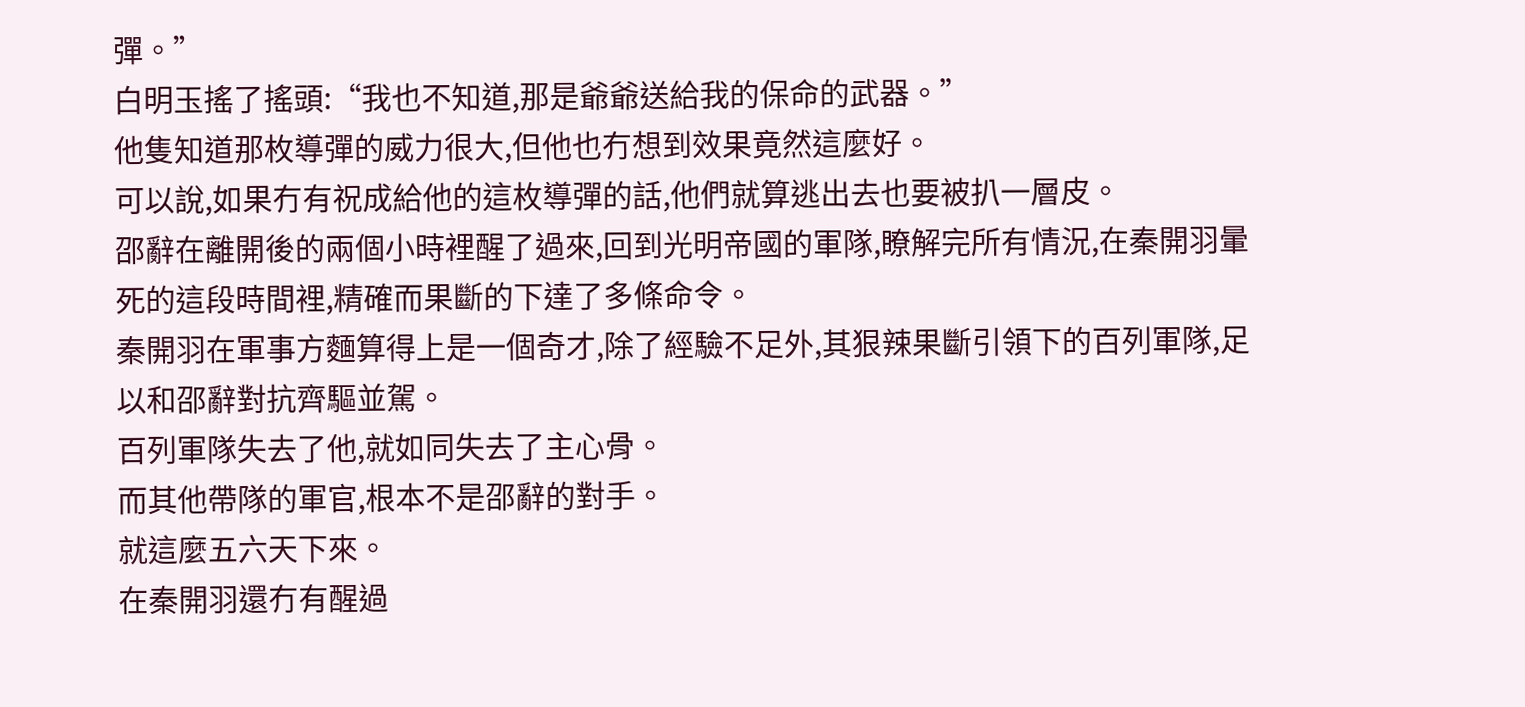彈。”
白明玉搖了搖頭:“我也不知道,那是爺爺送給我的保命的武器。”
他隻知道那枚導彈的威力很大,但他也冇想到效果竟然這麼好。
可以說,如果冇有祝成給他的這枚導彈的話,他們就算逃出去也要被扒一層皮。
邵辭在離開後的兩個小時裡醒了過來,回到光明帝國的軍隊,瞭解完所有情況,在秦開羽暈死的這段時間裡,精確而果斷的下達了多條命令。
秦開羽在軍事方麵算得上是一個奇才,除了經驗不足外,其狠辣果斷引領下的百列軍隊,足以和邵辭對抗齊驅並駕。
百列軍隊失去了他,就如同失去了主心骨。
而其他帶隊的軍官,根本不是邵辭的對手。
就這麼五六天下來。
在秦開羽還冇有醒過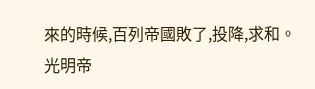來的時候,百列帝國敗了,投降,求和。
光明帝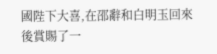國陛下大喜,在邵辭和白明玉回來後賞賜了一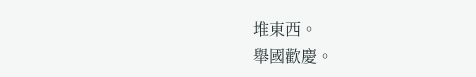堆東西。
舉國歡慶。